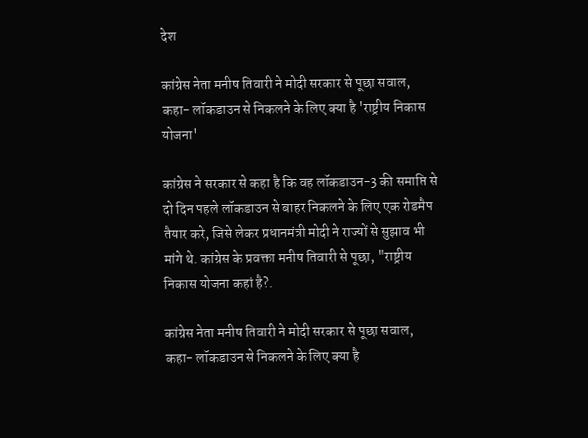देश

कांग्रेस नेता मनीष तिवारी ने मोदी सरकार से पूछा सवाल, कहा- लॉकडाउन से निकलने के लिए क्या है 'राष्ट्रीय निकास योजना'

कांग्रेस ने सरकार से कहा है कि वह लॉकडाउन-3 की समाप्ति से दो दिन पहले लॉकडाउन से बाहर निकलने के लिए एक रोडमैप तैयार करे, जिसे लेकर प्रधानमंत्री मोदी ने राज्यों से सुझाव भी मांगे थे. कांग्रेस के प्रवक्ता मनीष तिवारी से पूछा, "राष्ट्रीय निकास योजना कहां है?.

कांग्रेस नेता मनीष तिवारी ने मोदी सरकार से पूछा सवाल, कहा- लॉकडाउन से निकलने के लिए क्या है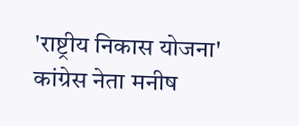'राष्ट्रीय निकास योजना'
कांग्रेस नेता मनीष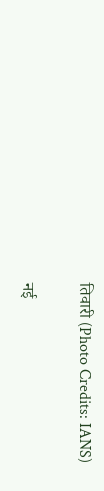तिवारी (Photo Credits: IANS)

नई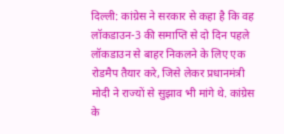दिल्ली: कांग्रेस ने सरकार से कहा है कि वह लॉकडाउन-3 की समाप्ति से दो दिन पहले लॉकडाउन से बाहर निकलने के लिए एक रोडमैप तैयार करे, जिसे लेकर प्रधानमंत्री मोदी ने राज्यों से सुझाव भी मांगे थे. कांग्रेस के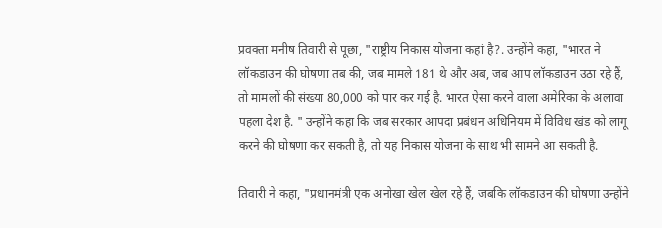प्रवक्ता मनीष तिवारी से पूछा, "राष्ट्रीय निकास योजना कहां है?. उन्होंने कहा, "भारत ने लॉकडाउन की घोषणा तब की, जब मामले 181 थे और अब, जब आप लॉकडाउन उठा रहे हैं, तो मामलों की संख्या 80,000 को पार कर गई है. भारत ऐसा करने वाला अमेरिका के अलावा पहला देश है. " उन्होंने कहा कि जब सरकार आपदा प्रबंधन अधिनियम में विविध खंड को लागू करने की घोषणा कर सकती है, तो यह निकास योजना के साथ भी सामने आ सकती है.

तिवारी ने कहा, "प्रधानमंत्री एक अनोखा खेल खेल रहे हैं, जबकि लॉकडाउन की घोषणा उन्होंने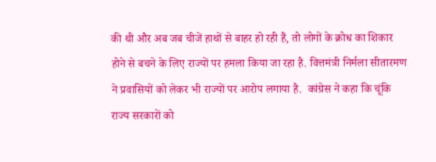की थी और अब जब चीजें हाथों से बाहर हो रही हैं, तो लोगों के क्रोध का शिकार होने से बचने के लिए राज्यों पर हमला किया जा रहा है. वित्तमंत्री निर्मला सीतारमण ने प्रवासियों को लेकर भी राज्यों पर आरोप लगाया है.  कांग्रेस ने कहा कि चूंकि राज्य सरकारों को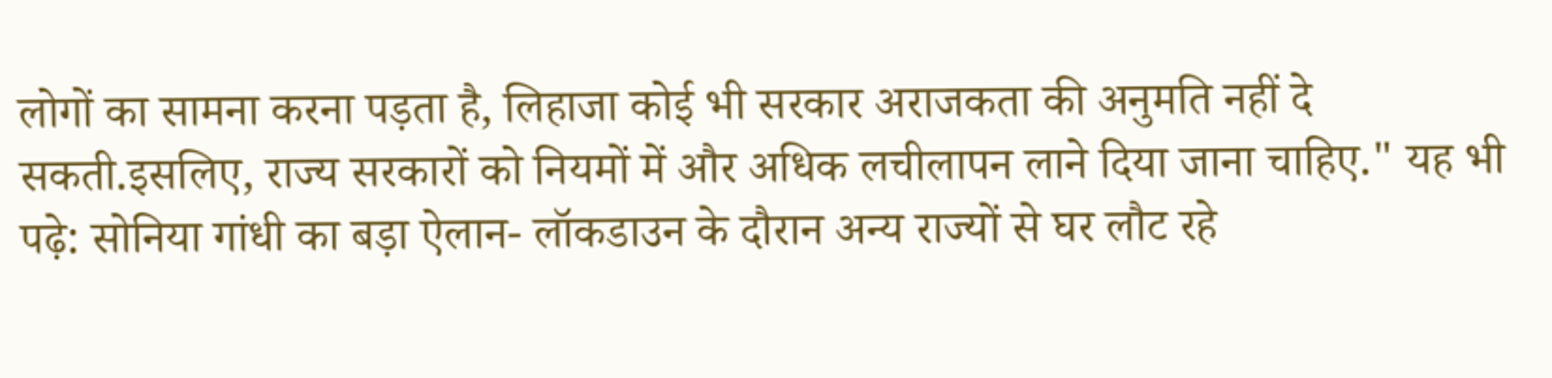लोगों का सामना करना पड़ता है, लिहाजा कोई भी सरकार अराजकता की अनुमति नहीं दे सकती.इसलिए, राज्य सरकारों को नियमों में और अधिक लचीलापन लाने दिया जाना चाहिए." यह भी पढ़े: सोनिया गांधी का बड़ा ऐलान- लॉकडाउन के दौरान अन्य राज्यों से घर लौट रहे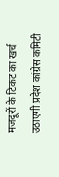मजदूरों के टिकट का खर्च उठाएगी प्रदेश कांग्रेस कमिटी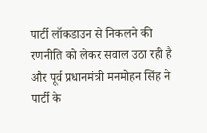पार्टी लॉकडाउन से निकलने की रणनीति को लेकर सवाल उठा रही है और पूर्व प्रधानमंत्री मनमोहन सिंह ने पार्टी के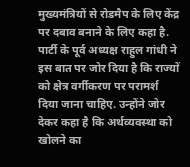मुख्यमंत्रियों से रोडमैप के लिए केंद्र पर दबाव बनाने के लिए कहा है. पार्टी के पूर्व अध्यक्ष राहुल गांधी ने इस बात पर जोर दिया है कि राज्यों को क्षेत्र वर्गीकरण पर परामर्श दिया जाना चाहिए. उन्होंने जोर देकर कहा है कि अर्थव्यवस्था को खोलने का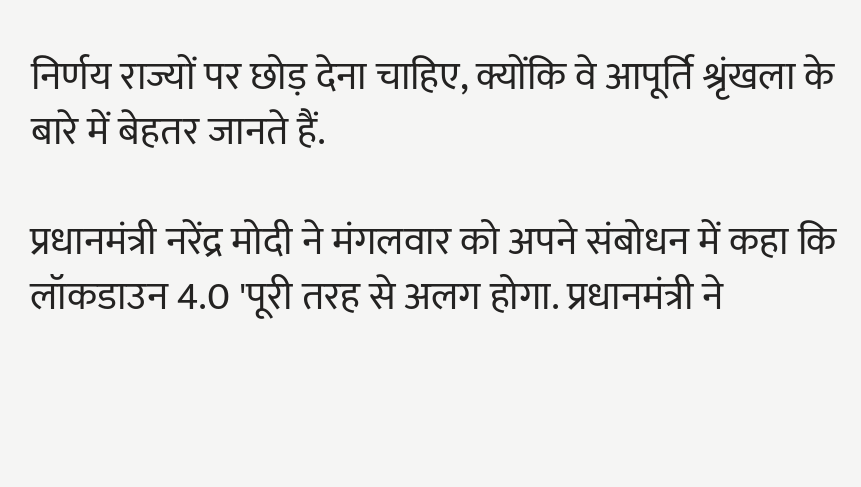निर्णय राज्यों पर छोड़ देना चाहिए, क्योंकि वे आपूर्ति श्रृंखला के बारे में बेहतर जानते हैं.

प्रधानमंत्री नरेंद्र मोदी ने मंगलवार को अपने संबोधन में कहा कि लॉकडाउन 4.0 'पूरी तरह से अलग होगा. प्रधानमंत्री ने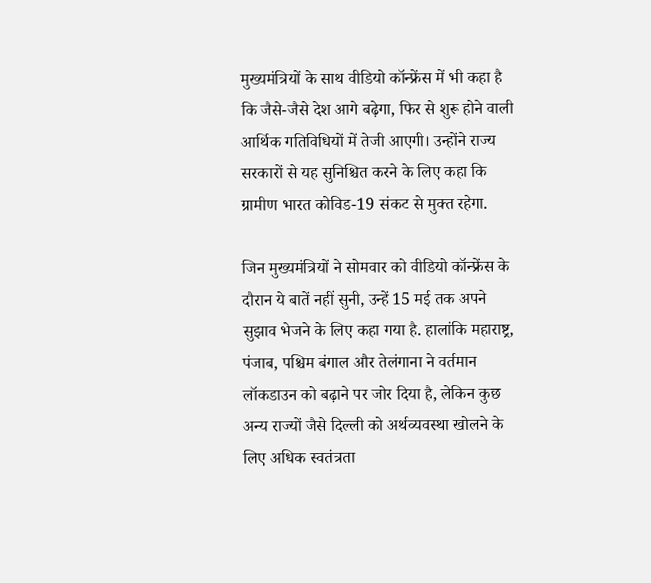मुख्यमंत्रियों के साथ वीडियो कॉन्फ्रेंस में भी कहा है कि जैसे-जैसे देश आगे बढ़ेगा, फिर से शुरू होने वाली आर्थिक गतिविधियों में तेजी आएगी। उन्होंने राज्य सरकारों से यह सुनिश्चित करने के लिए कहा कि ग्रामीण भारत कोविड-19 संकट से मुक्त रहेगा.

जिन मुख्यमंत्रियों ने सोमवार को वीडियो कॉन्फ्रेंस के दौरान ये बातें नहीं सुनी, उन्हें 15 मई तक अपने सुझाव भेजने के लिए कहा गया है. हालांकि महाराष्ट्र, पंजाब, पश्चिम बंगाल और तेलंगाना ने वर्तमान लॉकडाउन को बढ़ाने पर जोर दिया है, लेकिन कुछ अन्य राज्यों जैसे दिल्ली को अर्थव्यवस्था खोलने के लिए अधिक स्वतंत्रता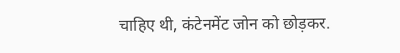चाहिए थी, कंटेनमेंट जोन को छोड़कर.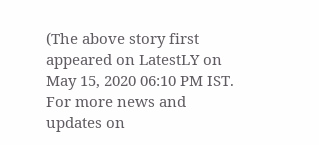(The above story first appeared on LatestLY on May 15, 2020 06:10 PM IST. For more news and updates on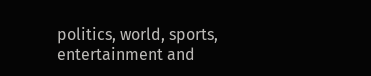politics, world, sports, entertainment and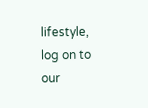lifestyle, log on to our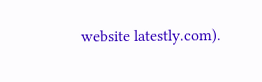website latestly.com).